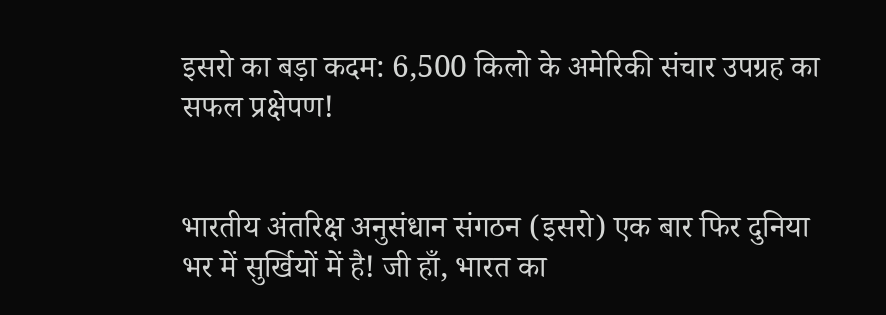इसरो का बड़ा कदम: 6,500 किलो के अमेरिकी संचार उपग्रह का सफल प्रक्षेपण!


भारतीय अंतरिक्ष अनुसंधान संगठन (इसरो) एक बार फिर दुनिया भर में सुर्खियों में है! जी हाँ, भारत का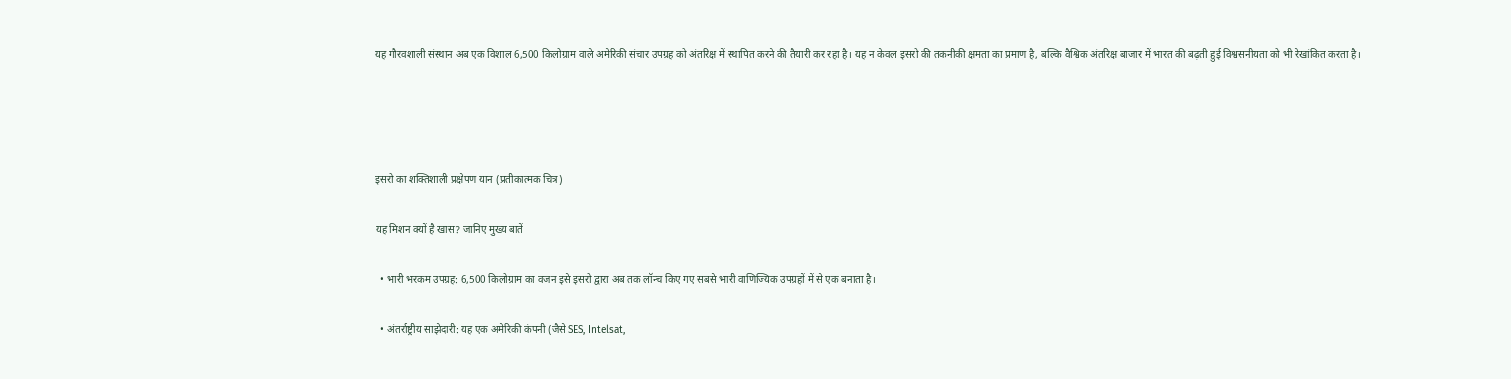यह गौरवशाली संस्थान अब एक विशाल 6,500 किलोग्राम वाले अमेरिकी संचार उपग्रह को अंतरिक्ष में स्थापित करने की तैयारी कर रहा है। यह न केवल इसरो की तकनीकी क्षमता का प्रमाण है, बल्कि वैश्विक अंतरिक्ष बाजार में भारत की बढ़ती हुई विश्वसनीयता को भी रेखांकित करता है।




इसरो का शक्तिशाली प्रक्षेपण यान (प्रतीकात्मक चित्र)

यह मिशन क्यों है खास? जानिए मुख्य बातें

  • भारी भरकम उपग्रह: 6,500 किलोग्राम का वजन इसे इसरो द्वारा अब तक लॉन्च किए गए सबसे भारी वाणिज्यिक उपग्रहों में से एक बनाता है।

  • अंतर्राष्ट्रीय साझेदारी: यह एक अमेरिकी कंपनी (जैसे SES, Intelsat,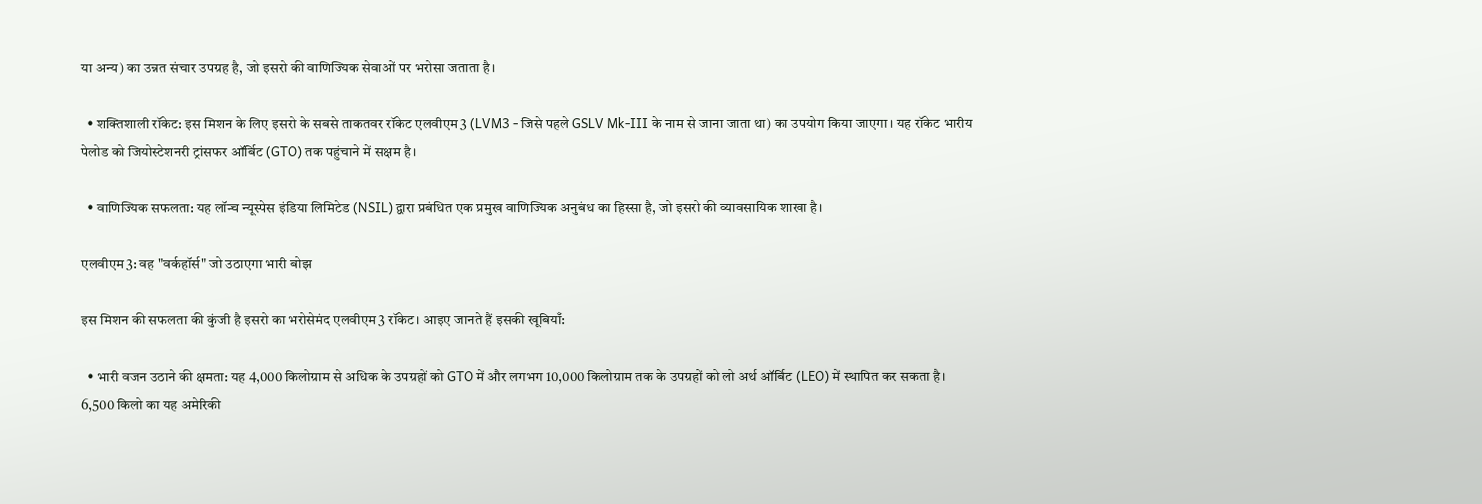या अन्य) का उन्नत संचार उपग्रह है, जो इसरो की वाणिज्यिक सेवाओं पर भरोसा जताता है।

  • शक्तिशाली रॉकेट: इस मिशन के लिए इसरो के सबसे ताकतवर रॉकेट एलवीएम3 (LVM3 - जिसे पहले GSLV Mk-III के नाम से जाना जाता था) का उपयोग किया जाएगा। यह रॉकेट भारीय पेलोड को जियोस्टेशनरी ट्रांसफर ऑर्बिट (GTO) तक पहुंचाने में सक्षम है।

  • वाणिज्यिक सफलता: यह लॉन्च न्यूस्पेस इंडिया लिमिटेड (NSIL) द्वारा प्रबंधित एक प्रमुख वाणिज्यिक अनुबंध का हिस्सा है, जो इसरो की व्यावसायिक शाखा है।

एलवीएम3: वह "वर्कहॉर्स" जो उठाएगा भारी बोझ

इस मिशन की सफलता की कुंजी है इसरो का भरोसेमंद एलवीएम3 रॉकेट। आइए जानते हैं इसकी खूबियाँ:

  • भारी वजन उठाने की क्षमता: यह 4,000 किलोग्राम से अधिक के उपग्रहों को GTO में और लगभग 10,000 किलोग्राम तक के उपग्रहों को लो अर्थ ऑर्बिट (LEO) में स्थापित कर सकता है। 6,500 किलो का यह अमेरिकी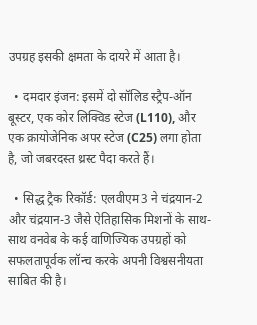उपग्रह इसकी क्षमता के दायरे में आता है।

  • दमदार इंजन: इसमें दो सॉलिड स्ट्रैप-ऑन बूस्टर, एक कोर लिक्विड स्टेज (L110), और एक क्रायोजेनिक अपर स्टेज (C25) लगा होता है, जो जबरदस्त थ्रस्ट पैदा करते हैं।

  • सिद्ध ट्रैक रिकॉर्ड: एलवीएम3 ने चंद्रयान-2 और चंद्रयान-3 जैसे ऐतिहासिक मिशनों के साथ-साथ वनवेब के कई वाणिज्यिक उपग्रहों को सफलतापूर्वक लॉन्च करके अपनी विश्वसनीयता साबित की है।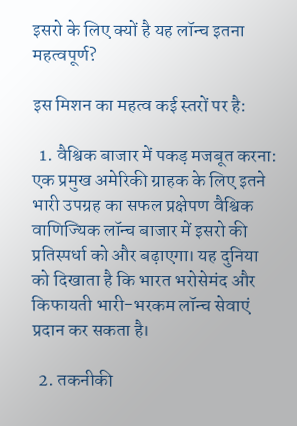इसरो के लिए क्यों है यह लॉन्च इतना महत्वपूर्ण?

इस मिशन का महत्व कई स्तरों पर है:

  1. वैश्विक बाजार में पकड़ मजबूत करना: एक प्रमुख अमेरिकी ग्राहक के लिए इतने भारी उपग्रह का सफल प्रक्षेपण वैश्विक वाणिज्यिक लॉन्च बाजार में इसरो की प्रतिस्पर्धा को और बढ़ाएगा। यह दुनिया को दिखाता है कि भारत भरोसेमंद और किफायती भारी-भरकम लॉन्च सेवाएं प्रदान कर सकता है।

  2. तकनीकी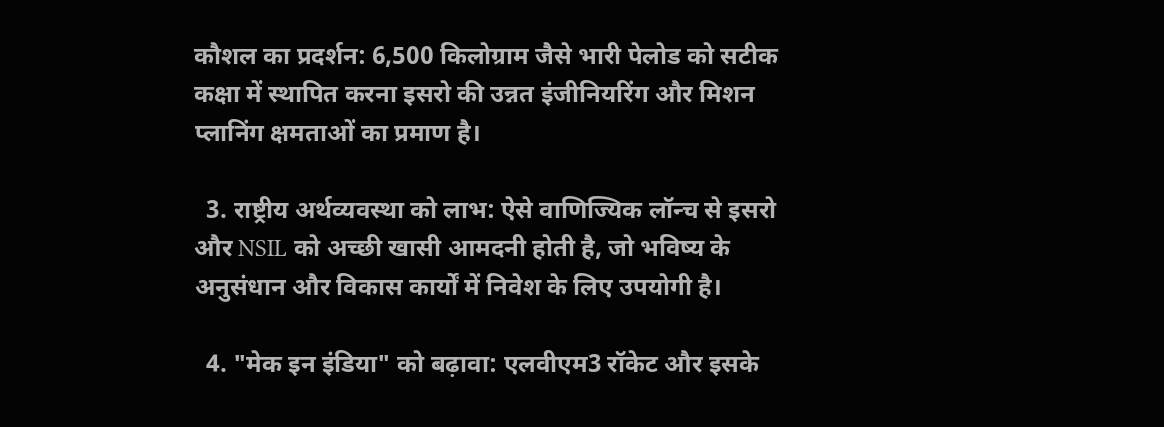कौशल का प्रदर्शन: 6,500 किलोग्राम जैसे भारी पेलोड को सटीक कक्षा में स्थापित करना इसरो की उन्नत इंजीनियरिंग और मिशन प्लानिंग क्षमताओं का प्रमाण है।

  3. राष्ट्रीय अर्थव्यवस्था को लाभ: ऐसे वाणिज्यिक लॉन्च से इसरो और NSIL को अच्छी खासी आमदनी होती है, जो भविष्य के अनुसंधान और विकास कार्यों में निवेश के लिए उपयोगी है।

  4. "मेक इन इंडिया" को बढ़ावा: एलवीएम3 रॉकेट और इसके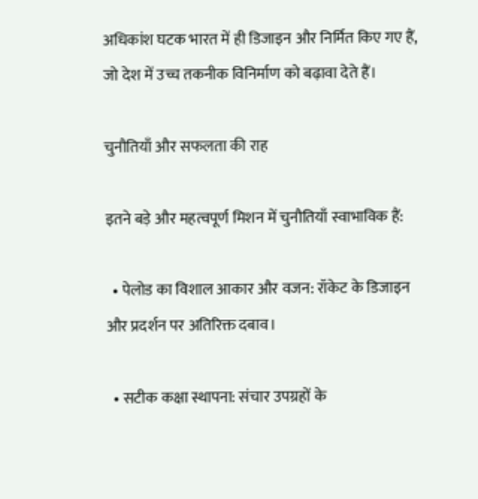अधिकांश घटक भारत में ही डिजाइन और निर्मित किए गए हैं, जो देश में उच्च तकनीक विनिर्माण को बढ़ावा देते हैं।

चुनौतियाँ और सफलता की राह

इतने बड़े और महत्वपूर्ण मिशन में चुनौतियाँ स्वाभाविक हैं:

  • पेलोड का विशाल आकार और वजन: रॉकेट के डिजाइन और प्रदर्शन पर अतिरिक्त दबाव।

  • सटीक कक्षा स्थापना: संचार उपग्रहों के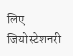लिए जियोस्टेशनरी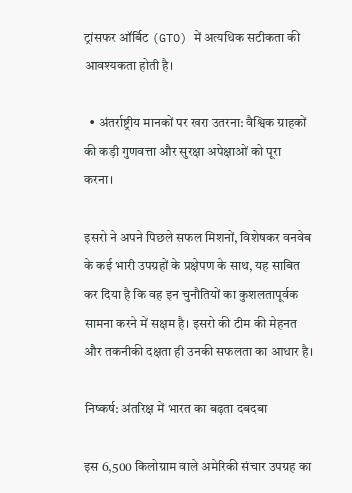ट्रांसफर ऑर्बिट (GTO) में अत्यधिक सटीकता की आवश्यकता होती है।

  • अंतर्राष्ट्रीय मानकों पर खरा उतरना: वैश्विक ग्राहकों की कड़ी गुणवत्ता और सुरक्षा अपेक्षाओं को पूरा करना।

इसरो ने अपने पिछले सफल मिशनों, विशेषकर वनवेब के कई भारी उपग्रहों के प्रक्षेपण के साथ, यह साबित कर दिया है कि वह इन चुनौतियों का कुशलतापूर्वक सामना करने में सक्षम है। इसरो की टीम की मेहनत और तकनीकी दक्षता ही उनकी सफलता का आधार है।

निष्कर्ष: अंतरिक्ष में भारत का बढ़ता दबदबा

इस 6,500 किलोग्राम वाले अमेरिकी संचार उपग्रह का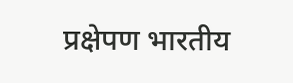प्रक्षेपण भारतीय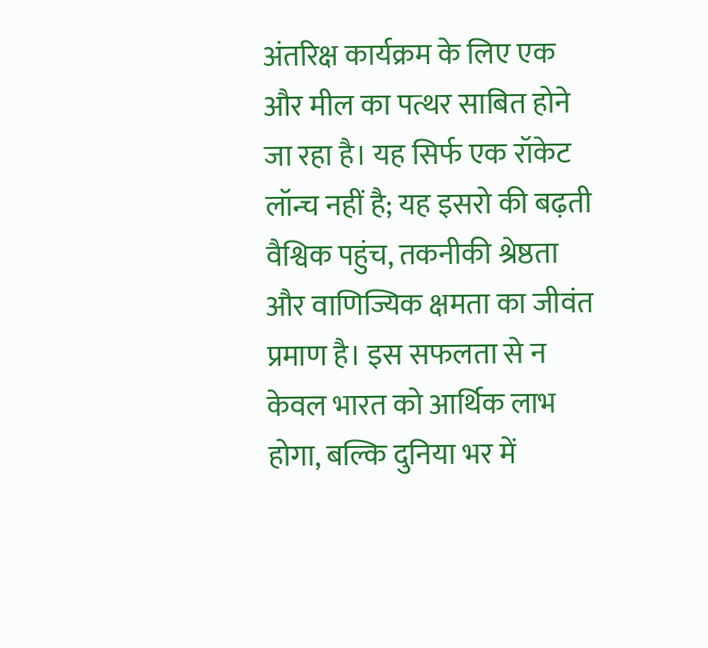अंतरिक्ष कार्यक्रम के लिए एक और मील का पत्थर साबित होने जा रहा है। यह सिर्फ एक रॉकेट लॉन्च नहीं है; यह इसरो की बढ़ती वैश्विक पहुंच, तकनीकी श्रेष्ठता और वाणिज्यिक क्षमता का जीवंत प्रमाण है। इस सफलता से न केवल भारत को आर्थिक लाभ होगा, बल्कि दुनिया भर में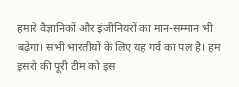हमारे वैज्ञानिकों और इंजीनियरों का मान-सम्मान भी बढ़ेगा। सभी भारतीयों के लिए यह गर्व का पल है। हम इसरो की पूरी टीम को इस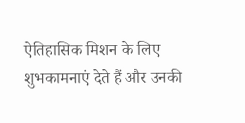ऐतिहासिक मिशन के लिए शुभकामनाएं देते हैं और उनकी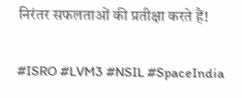निरंतर सफलताओं की प्रतीक्षा करते हैं!

#ISRO #LVM3 #NSIL #SpaceIndia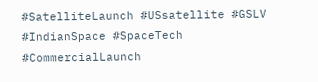#SatelliteLaunch #USsatellite #GSLV #IndianSpace #SpaceTech #CommercialLaunch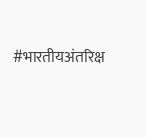#भारतीयअंतरिक्ष